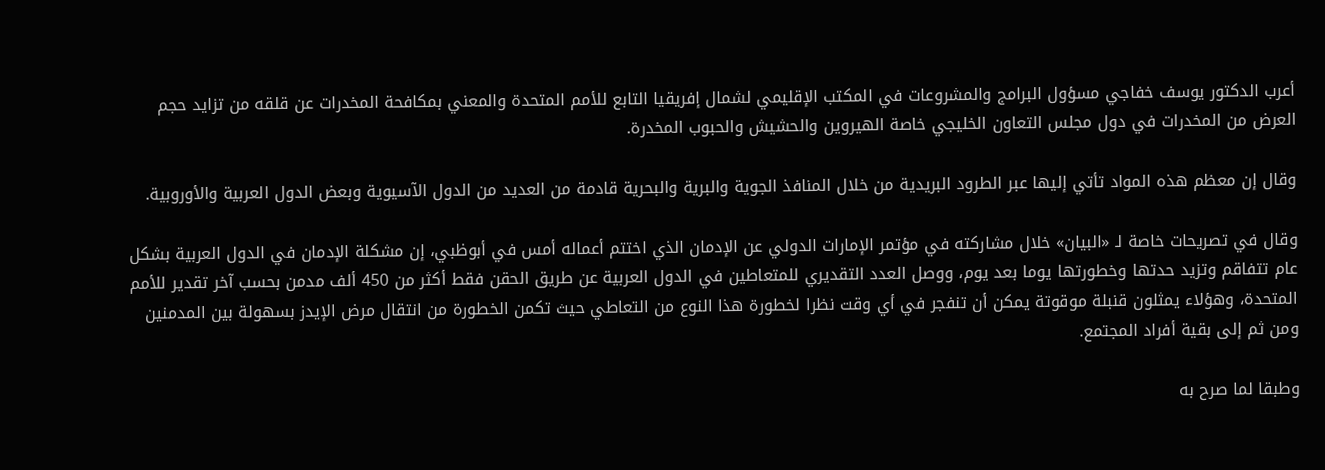أعرب الدكتور يوسف خفاجي مسؤول البرامج والمشروعات في المكتب الإقليمي لشمال إفريقيا التابع للأمم المتحدة والمعني بمكافحة المخدرات عن قلقه من تزايد حجم العرض من المخدرات في دول مجلس التعاون الخليجي خاصة الهيروين والحشيش والحبوب المخدرة.

وقال إن معظم هذه المواد تأتي إليها عبر الطرود البريدية من خلال المنافذ الجوية والبرية والبحرية قادمة من العديد من الدول الآسيوية وبعض الدول العربية والأوروبية.

وقال في تصريحات خاصة لـ «البيان» خلال مشاركته في مؤتمر الإمارات الدولي عن الإدمان الذي اختتم أعماله أمس في أبوظبي، إن مشكلة الإدمان في الدول العربية بشكل عام تتفاقم وتزيد حدتها وخطورتها يوما بعد يوم، ووصل العدد التقديري للمتعاطين في الدول العربية عن طريق الحقن فقط أكثر من 450 ألف مدمن بحسب آخر تقدير للأمم المتحدة، وهؤلاء يمثلون قنبلة موقوتة يمكن أن تنفجر في أي وقت نظرا لخطورة هذا النوع من التعاطي حيث تكمن الخطورة من انتقال مرض الإيدز بسهولة بين المدمنين ومن ثم إلى بقية أفراد المجتمع.

وطبقا لما صرح به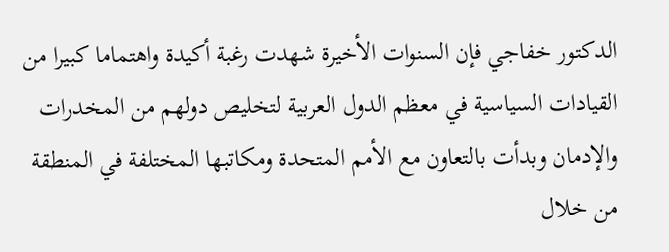الدكتور خفاجي فإن السنوات الأخيرة شهدت رغبة أكيدة واهتماما كبيرا من القيادات السياسية في معظم الدول العربية لتخليص دولهم من المخدرات والإدمان وبدأت بالتعاون مع الأمم المتحدة ومكاتبها المختلفة في المنطقة من خلال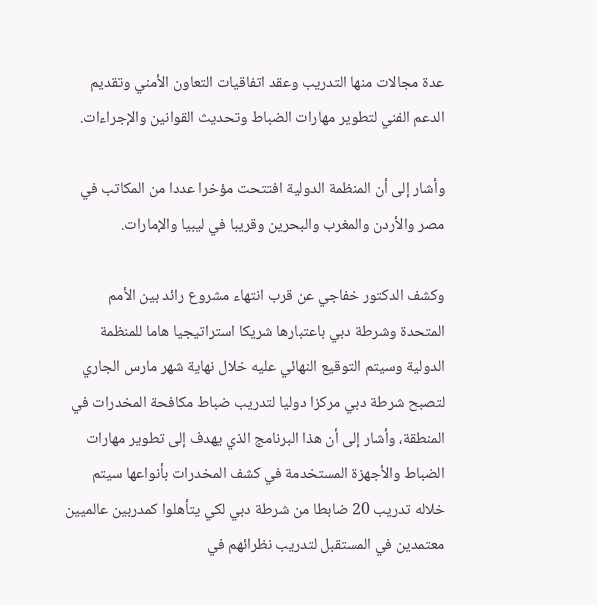عدة مجالات منها التدريب وعقد اتفاقيات التعاون الأمني وتقديم الدعم الفني لتطوير مهارات الضباط وتحديث القوانين والإجراءات.

وأشار إلى أن المنظمة الدولية افتتحت مؤخرا عددا من المكاتب في مصر والأردن والمغرب والبحرين وقريبا في ليبيا والإمارات.

وكشف الدكتور خفاجي عن قرب انتهاء مشروع رائد بين الأمم المتحدة وشرطة دبي باعتبارها شريكا استراتيجيا هاما للمنظمة الدولية وسيتم التوقيع النهائي عليه خلال نهاية شهر مارس الجاري لتصبح شرطة دبي مركزا دوليا لتدريب ضباط مكافحة المخدرات في المنطقة، وأشار إلى أن هذا البرنامج الذي يهدف إلى تطوير مهارات الضباط والأجهزة المستخدمة في كشف المخدرات بأنواعها سيتم خلاله تدريب 20 ضابطا من شرطة دبي لكي يتأهلوا كمدربين عالميين معتمدين في المستقبل لتدريب نظرائهم في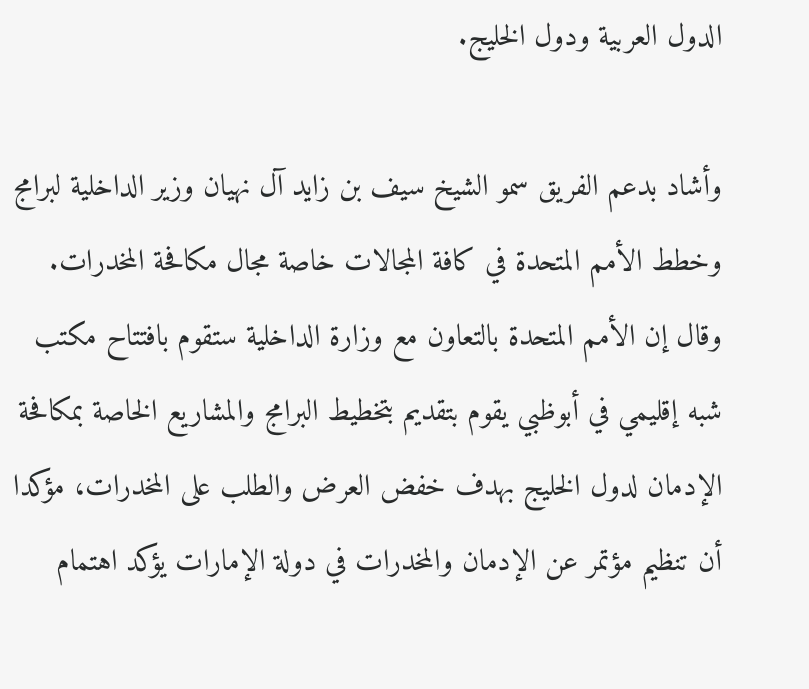الدول العربية ودول الخليج.

وأشاد بدعم الفريق سمو الشيخ سيف بن زايد آل نهيان وزير الداخلية لبرامج وخطط الأمم المتحدة في كافة المجالات خاصة مجال مكافحة المخدرات. وقال إن الأمم المتحدة بالتعاون مع وزارة الداخلية ستقوم بافتتاح مكتب شبه إقليمي في أبوظبي يقوم بتقديم بتخطيط البرامج والمشاريع الخاصة بمكافحة الإدمان لدول الخليج بهدف خفض العرض والطلب على المخدرات، مؤكدا أن تنظيم مؤتمر عن الإدمان والمخدرات في دولة الإمارات يؤكد اهتمام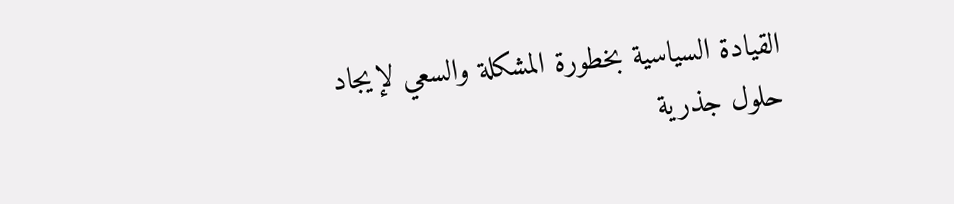القيادة السياسية بخطورة المشكلة والسعي لإيجاد حلول جذرية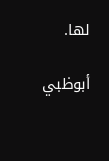لها.

أبوظبي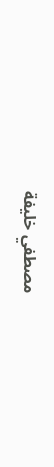مصطفي خليفة